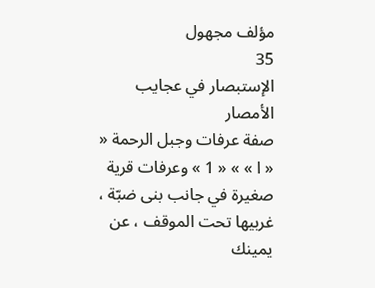مؤلف مجهول
35
الإستبصار في عجايب الأمصار
صفة عرفات وجبل الرحمة « « ا » » « 1 » وعرفات قرية صغيرة في جانب بنى ضبّة ، غربيها تحت الموقف ، عن يمينك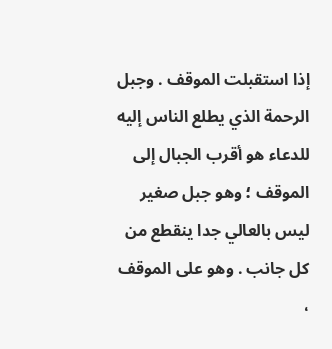إذا استقبلت الموقف . وجبل الرحمة الذي يطلع الناس إليه للدعاء هو أقرب الجبال إلى الموقف ؛ وهو جبل صغير ليس بالعالي جدا ينقطع من كل جانب . وهو على الموقف ،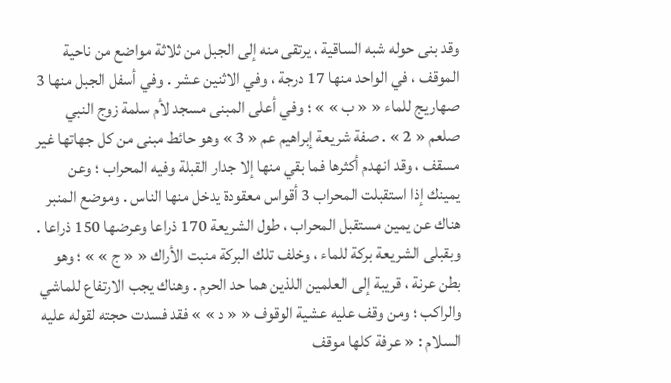وقد بنى حوله شبه الساقية ، يرتقى منه إلى الجبل من ثلاثة مواضع من ناحية الموقف ، في الواحد منها 17 درجة ، وفي الاثنين عشر . وفي أسفل الجبل منها 3 صهاريج للماء « « ب » » ؛ وفي أعلى المبنى مسجد لأم سلمة زوج النبي صلعم « 2 » . صفة شريعة إبراهيم عم « 3 » وهو حائط مبنى من كل جهاتها غير مسقف ، وقد انهدم أكثرها فما بقي منها إلا جدار القبلة وفيه المحراب ؛ وعن يمينك إذا استقبلت المحراب 3 أقواس معقودة يدخل منها الناس . وموضع المنبر هناك عن يمين مستقبل المحراب ، طول الشريعة 170 ذراعا وعرضها 150 ذراعا . وبقبلى الشريعة بركة للماء ، وخلف تلك البركة منبت الأراك « « ج » » ؛ وهو بطن عرنة ، قريبة إلى العلمين اللذين هما حد الحرم . وهناك يجب الارتفاع للماشي والراكب ؛ ومن وقف عليه عشية الوقوف « « د » » فقد فسدت حجته لقوله عليه السلام : « عرفة كلها موقف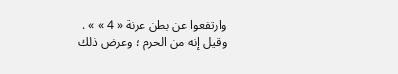وارتفعوا عن بطن عرنة « 4 » » . وقيل إنه من الحرم ؛ وعرض ذلك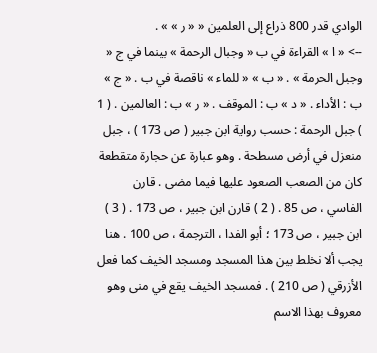الوادي قدر 800 ذراع إلى العلمين « « ر » » .
--> « ا » القراءة في ب « وجبال الرحمة » بينما في ج « وجبل الحرمة » . « ب » « للماء » ناقصة في ب . « ج » ب : الأداء . « د » ب : الموقف . « ر » ب : العالمين . ( 1 ) جبل الرحمة : حسب رواية ابن جبير ( ص 173 ) ، جبل منعزل في أرض مسطحة . وهو عبارة عن حجارة متقطعة كان من الصعب الصعود عليها فيما مضى . قارن الفاسي ، ص 85 . ( 2 ) قارن ابن جبير ، ص 173 . ( 3 ) ابن جبير ، ص 173 ؛ أبو الفدا ، الترجمة ، ص 100 . هنا يجب ألا نخلط بين هذا المسجد ومسجد الخيف كما فعل الأزرقي ( ص 210 ) . فمسجد الخيف يقع في منى وهو معروف بهذا الاسم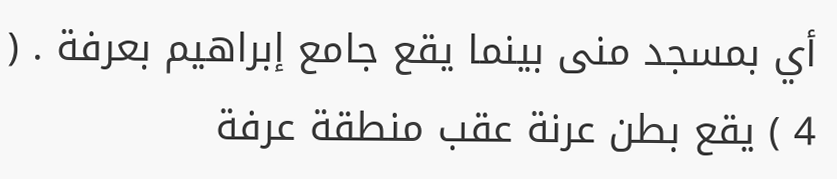أي بمسجد منى بينما يقع جامع إبراهيم بعرفة . ( 4 ) يقع بطن عرنة عقب منطقة عرفة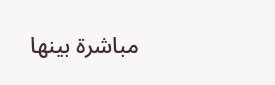مباشرة بينها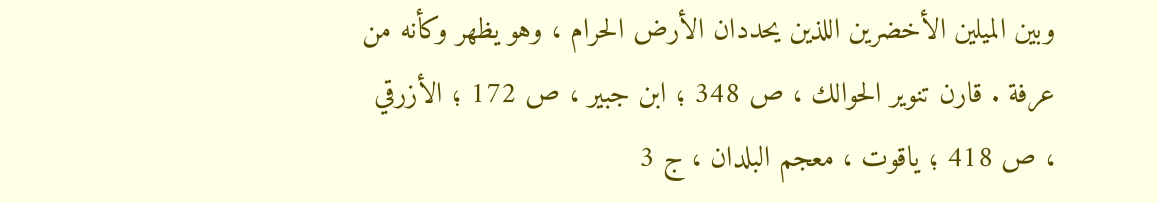وبين الميلين الأخضرين اللذين يحددان الأرض الحرام ، وهو يظهر وكأنه من عرفة . قارن تنوير الحوالك ، ص 348 ؛ ابن جبير ، ص 172 ؛ الأزرقي ، ص 418 ؛ ياقوت ، معجم البلدان ، ج 3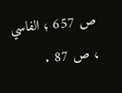ص 657 ؛ الفاسي ، ص 87 .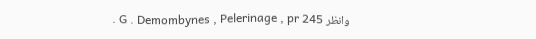وانظر G . Demombynes , Pelerinage , pr 245 .